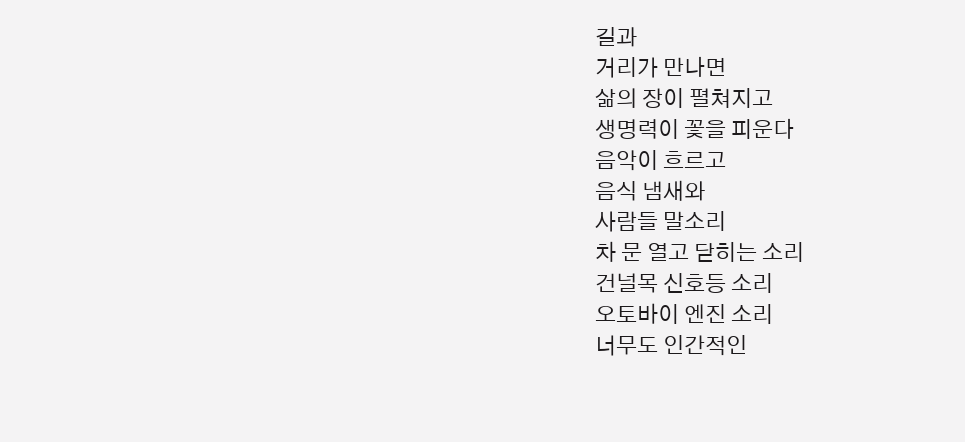길과
거리가 만나면
삶의 장이 펼쳐지고
생명력이 꽃을 피운다
음악이 흐르고
음식 냄새와
사람들 말소리
차 문 열고 닫히는 소리
건널목 신호등 소리
오토바이 엔진 소리
너무도 인간적인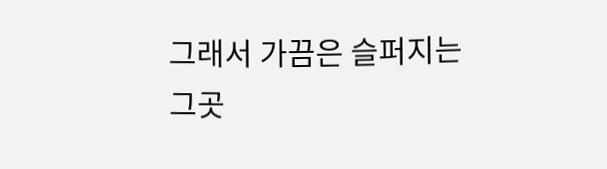그래서 가끔은 슬퍼지는
그곳